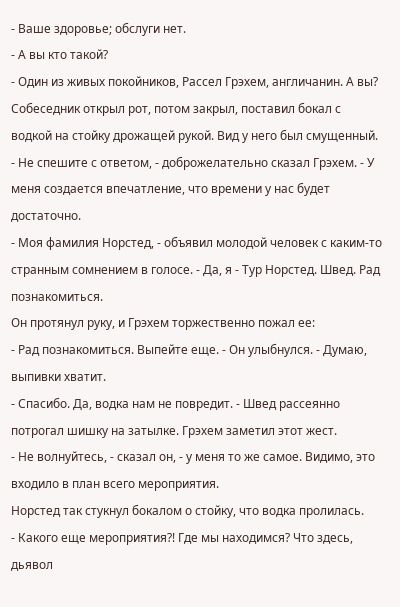- Ваше здоровье; обслуги нет.
- А вы кто такой?
- Один из живых покойников, Рассел Грэхем, англичанин. А вы?
Собеседник открыл рот, потом закрыл, поставил бокал с водкой на стойку дрожащей рукой. Вид у него был смущенный.
- Не спешите с ответом, - доброжелательно сказал Грэхем. - У меня создается впечатление, что времени у нас будет достаточно.
- Моя фамилия Норстед, - объявил молодой человек с каким-то странным сомнением в голосе. - Да, я - Тур Норстед. Швед. Рад познакомиться.
Он протянул руку, и Грэхем торжественно пожал ее:
- Рад познакомиться. Выпейте еще. - Он улыбнулся. - Думаю, выпивки хватит.
- Спасибо. Да, водка нам не повредит. - Швед рассеянно потрогал шишку на затылке. Грэхем заметил этот жест.
- Не волнуйтесь, - сказал он, - у меня то же самое. Видимо, это входило в план всего мероприятия.
Норстед так стукнул бокалом о стойку, что водка пролилась.
- Какого еще мероприятия?! Где мы находимся? Что здесь, дьявол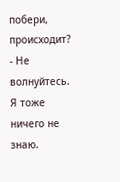побери, происходит?
- Не волнуйтесь. Я тоже ничего не знаю.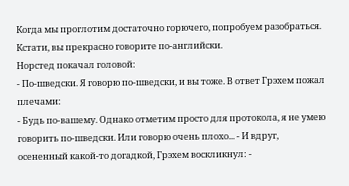Когда мы проглотим достаточно горючего, попробуем разобраться. Кстати, вы прекрасно говорите по-английски.
Норстед покачал головой:
- По-шведски. Я говорю по-шведски, и вы тоже. В ответ Грэхем пожал плечами:
- Будь по-вашему. Однако отметим просто для протокола, я не умею говорить по-шведски. Или говорю очень плохо... - И вдруг, осененный какой-то догадкой, Грэхем воскликнул: -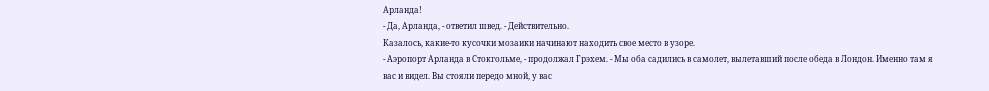Арланда!
- Да, Арланда, - ответил швед. - Действительно.
Казалось, какие-то кусочки мозаики начинают находить свое место в узоре.
- Аэропорт Арланда в Стокгольме, - продолжал Грэхем. - Мы оба садились в самолет, вылетавший после обеда в Лондон. Именно там я вас и видел. Вы стояли передо мной, у вас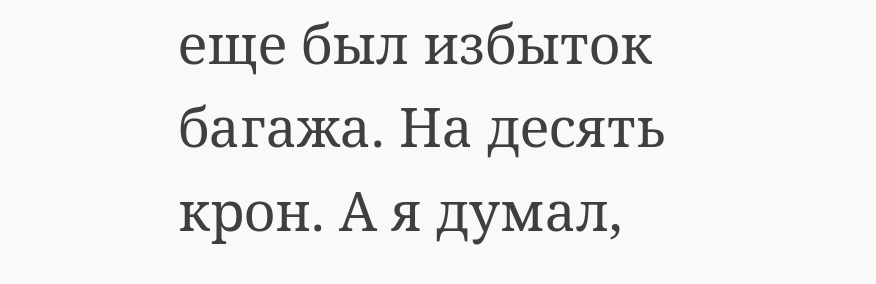еще был избыток багажа. На десять крон. А я думал,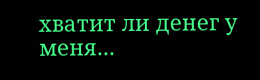хватит ли денег у меня...